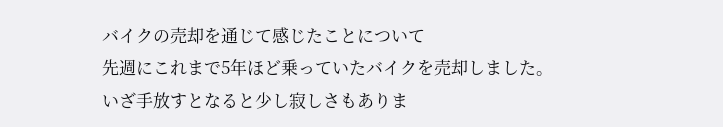バイクの売却を通じて感じたことについて
先週にこれまで5年ほど乗っていたバイクを売却しました。
いざ手放すとなると少し寂しさもありま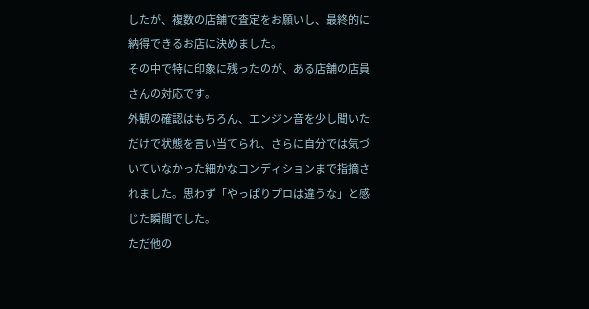したが、複数の店舗で査定をお願いし、最終的に納得できるお店に決めました。
その中で特に印象に残ったのが、ある店舗の店員さんの対応です。
外観の確認はもちろん、エンジン音を少し聞いただけで状態を言い当てられ、さらに自分では気づいていなかった細かなコンディションまで指摘されました。思わず「やっぱりプロは違うな」と感じた瞬間でした。
ただ他の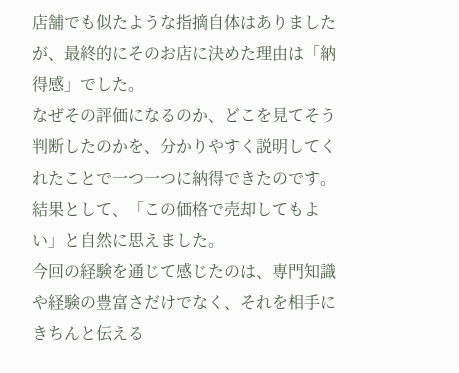店舗でも似たような指摘自体はありましたが、最終的にそのお店に決めた理由は「納得感」でした。
なぜその評価になるのか、どこを見てそう判断したのかを、分かりやすく説明してくれたことで一つ一つに納得できたのです。
結果として、「この価格で売却してもよい」と自然に思えました。
今回の経験を通じて感じたのは、専門知識や経験の豊富さだけでなく、それを相手にきちんと伝える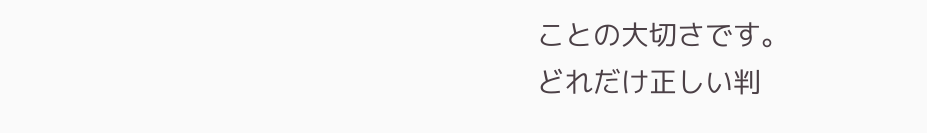ことの大切さです。
どれだけ正しい判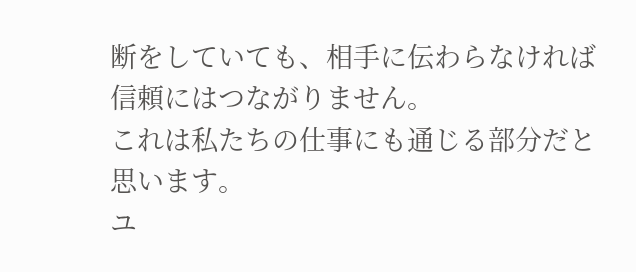断をしていても、相手に伝わらなければ信頼にはつながりません。
これは私たちの仕事にも通じる部分だと思います。
ユ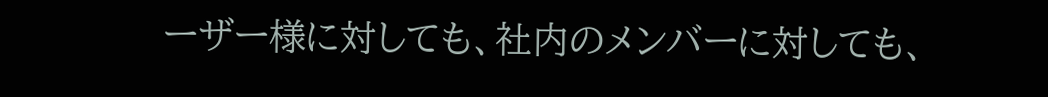ーザー様に対しても、社内のメンバーに対しても、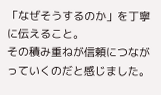「なぜそうするのか」を丁寧に伝えること。
その積み重ねが信頼につながっていくのだと感じました。